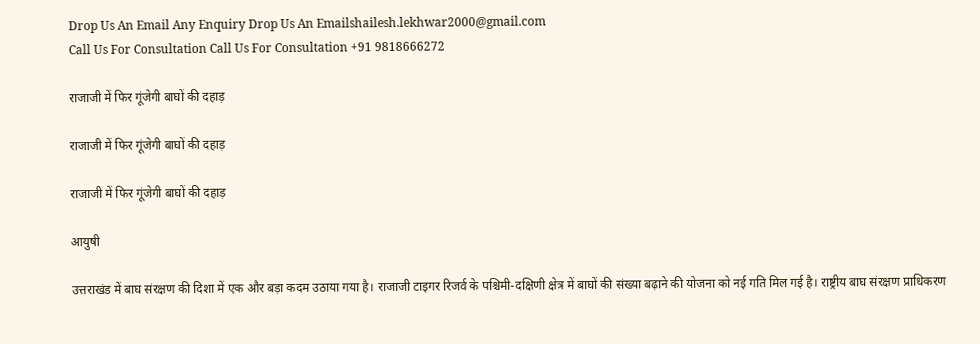Drop Us An Email Any Enquiry Drop Us An Emailshailesh.lekhwar2000@gmail.com
Call Us For Consultation Call Us For Consultation +91 9818666272

राजाजी में फिर गूंजेगी बाघों की दहाड़

राजाजी में फिर गूंजेगी बाघों की दहाड़

राजाजी में फिर गूंजेगी बाघों की दहाड़

आयुषी

उत्तराखंड में बाघ संरक्षण की दिशा में एक और बड़ा कदम उठाया गया है। राजाजी टाइगर रिजर्व के पश्चिमी-दक्षिणी क्षेत्र में बाघों की संख्या बढ़ाने की योजना को नई गति मिल गई है। राष्ट्रीय बाघ संरक्षण प्राधिकरण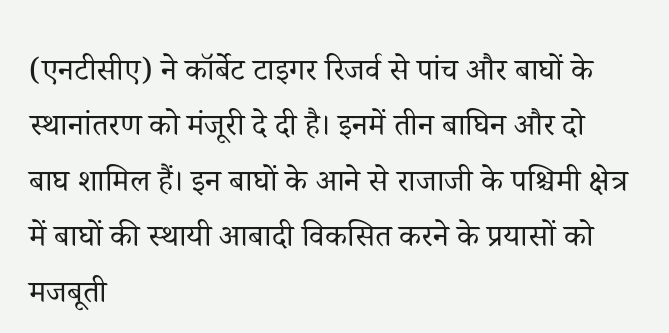(एनटीसीए) ने कॉर्बेट टाइगर रिजर्व से पांच और बाघों के स्थानांतरण को मंजूरी दे दी है। इनमें तीन बाघिन और दो बाघ शामिल हैं। इन बाघों के आने से राजाजी के पश्चिमी क्षेत्र में बाघों की स्थायी आबादी विकसित करने के प्रयासों को मजबूती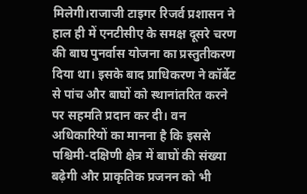मिलेगी।राजाजी टाइगर रिजर्व प्रशासन ने हाल ही में एनटीसीए के समक्ष दूसरे चरण की बाघ पुनर्वास योजना का प्रस्तुतीकरण दिया था। इसके बाद प्राधिकरण ने कॉर्बेट से पांच और बाघों को स्थानांतरित करने पर सहमति प्रदान कर दी। वन अधिकारियों का मानना है कि इससे पश्चिमी-दक्षिणी क्षेत्र में बाघों की संख्या बढ़ेगी और प्राकृतिक प्रजनन को भी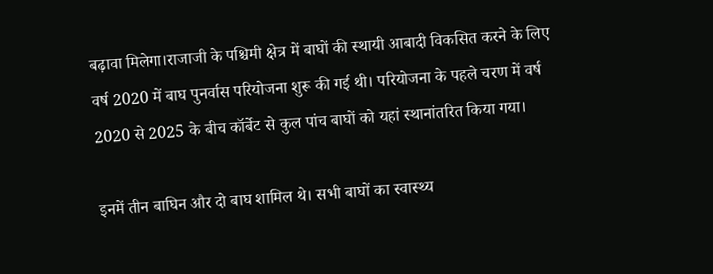बढ़ावा मिलेगा।राजाजी के पश्चिमी क्षेत्र में बाघों की स्थायी आबादी विकसित करने के लिए वर्ष 2020 में बाघ पुनर्वास परियोजना शुरू की गई थी। परियोजना के पहले चरण में वर्ष 2020 से 2025 के बीच कॉर्बेट से कुल पांच बाघों को यहां स्थानांतरित किया गया।

इनमें तीन बाघिन और दो बाघ शामिल थे। सभी बाघों का स्वास्थ्य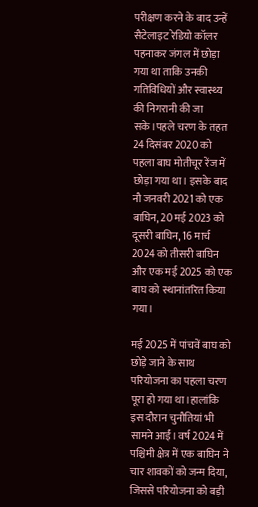परीक्षण करने के बाद उन्हें सैटेलाइट रेडियो कॉलर पहनाकर जंगल में छोड़ा गया था ताकि उनकी गतिविधियों और स्वास्थ्य की निगरानी की जा सके।पहले चरण के तहत 24 दिसंबर 2020 को पहला बाघ मोतीचूर रेंज में छोड़ा गया था। इसके बाद नौ जनवरी 2021 को एक बाघिन, 20 मई 2023 को दूसरी बाघिन, 16 मार्च 2024 को तीसरी बाघिन और एक मई 2025 को एक बाघ को स्थानांतरित किया गया।

मई 2025 में पांचवें बाघ को छोड़े जाने के साथ परियोजना का पहला चरण पूरा हो गया था।हालांकि इस दौरान चुनौतियां भी सामने आईं। वर्ष 2024 में पश्चिमी क्षेत्र में एक बाघिन ने चार शावकों को जन्म दिया, जिससे परियोजना को बड़ी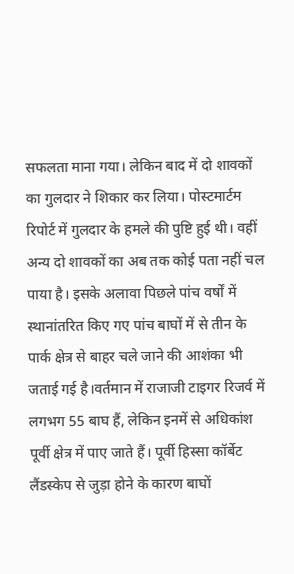सफलता माना गया। लेकिन बाद में दो शावकों का गुलदार ने शिकार कर लिया। पोस्टमार्टम रिपोर्ट में गुलदार के हमले की पुष्टि हुई थी। वहीं अन्य दो शावकों का अब तक कोई पता नहीं चल पाया है। इसके अलावा पिछले पांच वर्षों में स्थानांतरित किए गए पांच बाघों में से तीन के पार्क क्षेत्र से बाहर चले जाने की आशंका भी जताई गई है।वर्तमान में राजाजी टाइगर रिजर्व में लगभग 55 बाघ हैं, लेकिन इनमें से अधिकांश पूर्वी क्षेत्र में पाए जाते हैं। पूर्वी हिस्सा कॉर्बेट लैंडस्केप से जुड़ा होने के कारण बाघों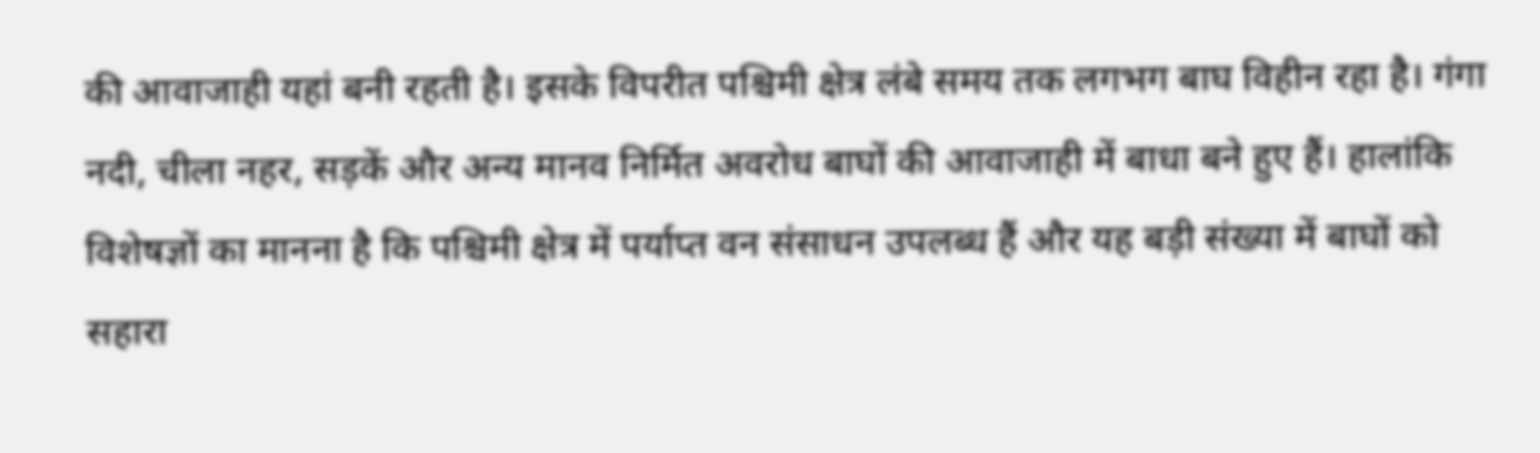की आवाजाही यहां बनी रहती है। इसके विपरीत पश्चिमी क्षेत्र लंबे समय तक लगभग बाघ विहीन रहा है। गंगा नदी, चीला नहर, सड़कें और अन्य मानव निर्मित अवरोध बाघों की आवाजाही में बाधा बने हुए हैं। हालांकि विशेषज्ञों का मानना है कि पश्चिमी क्षेत्र में पर्याप्त वन संसाधन उपलब्ध हैं और यह बड़ी संख्या में बाघों को सहारा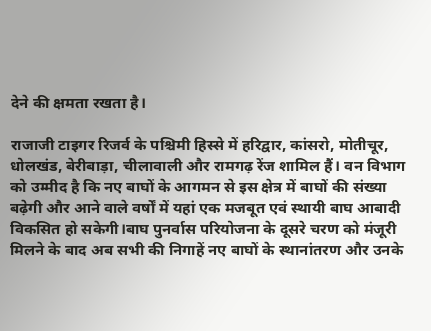देने की क्षमता रखता है।

राजाजी टाइगर रिजर्व के पश्चिमी हिस्से में हरिद्वार, कांसरो, मोतीचूर, धोलखंड, बेरीबाड़ा, चीलावाली और रामगढ़ रेंज शामिल हैं। वन विभाग को उम्मीद है कि नए बाघों के आगमन से इस क्षेत्र में बाघों की संख्या बढ़ेगी और आने वाले वर्षों में यहां एक मजबूत एवं स्थायी बाघ आबादी विकसित हो सकेगी।बाघ पुनर्वास परियोजना के दूसरे चरण को मंजूरी मिलने के बाद अब सभी की निगाहें नए बाघों के स्थानांतरण और उनके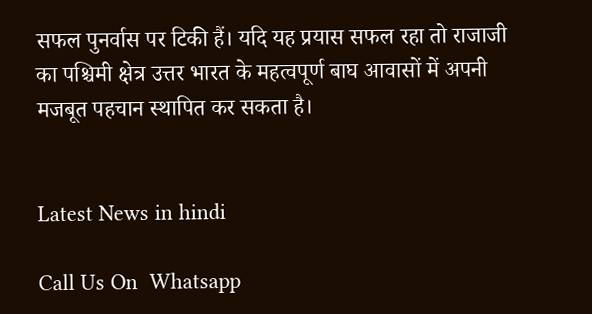सफल पुनर्वास पर टिकी हैं। यदि यह प्रयास सफल रहा तो राजाजी का पश्चिमी क्षेत्र उत्तर भारत के महत्वपूर्ण बाघ आवासों में अपनी मजबूत पहचान स्थापित कर सकता है।


Latest News in hindi

Call Us On  Whatsapp